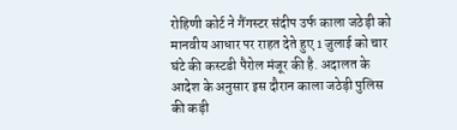रोहिणी कोर्ट ने गैंगस्टर संदीप उर्फ काला जठेड़ी को मानवीय आधार पर राहत देते हुए 1 जुलाई को चार घंटे की कस्टडी पैरोल मंजूर की है. अदालत के आदेश के अनुसार इस दौरान काला जठेड़ी पुलिस की कड़ी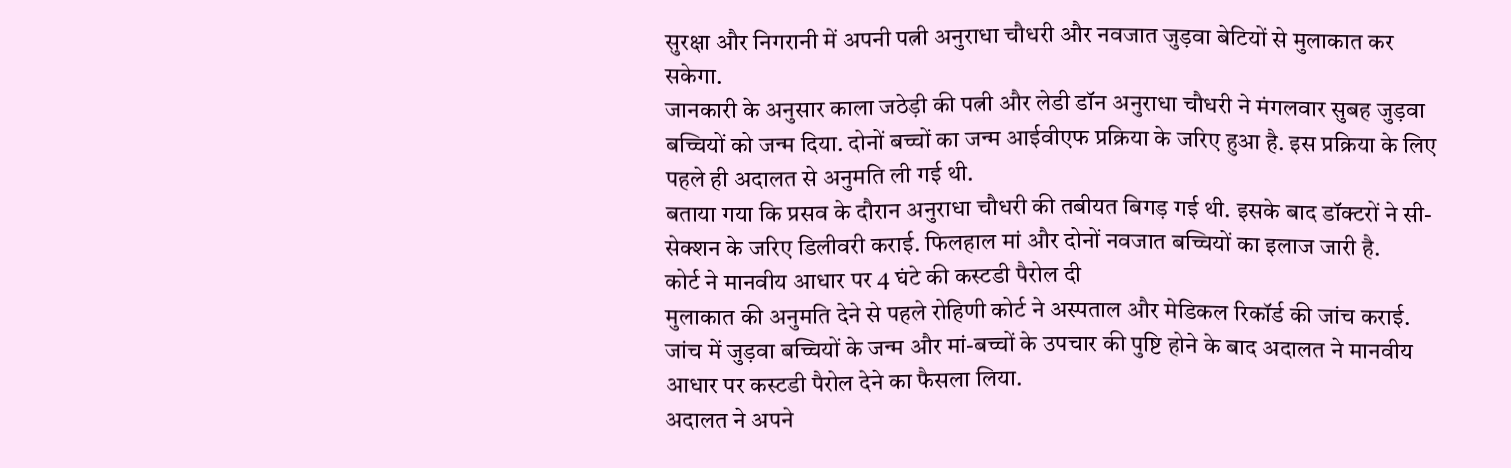सुरक्षा और निगरानी में अपनी पत्नी अनुराधा चौधरी और नवजात जुड़वा बेटियों से मुलाकात कर सकेगा.
जानकारी के अनुसार काला जठेड़ी की पत्नी और लेडी डॉन अनुराधा चौधरी ने मंगलवार सुबह जुड़वा बच्चियों को जन्म दिया. दोनों बच्चों का जन्म आईवीएफ प्रक्रिया के जरिए हुआ है. इस प्रक्रिया के लिए पहले ही अदालत से अनुमति ली गई थी.
बताया गया कि प्रसव के दौरान अनुराधा चौधरी की तबीयत बिगड़ गई थी. इसके बाद डॉक्टरों ने सी-सेक्शन के जरिए डिलीवरी कराई. फिलहाल मां और दोनों नवजात बच्चियों का इलाज जारी है.
कोर्ट ने मानवीय आधार पर 4 घंटे की कस्टडी पैरोल दी
मुलाकात की अनुमति देने से पहले रोहिणी कोर्ट ने अस्पताल और मेडिकल रिकॉर्ड की जांच कराई. जांच में जुड़वा बच्चियों के जन्म और मां-बच्चों के उपचार की पुष्टि होने के बाद अदालत ने मानवीय आधार पर कस्टडी पैरोल देने का फैसला लिया.
अदालत ने अपने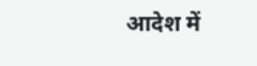आदेश में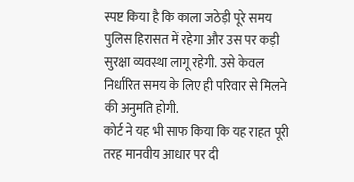स्पष्ट किया है कि काला जठेड़ी पूरे समय पुलिस हिरासत में रहेगा और उस पर कड़ी सुरक्षा व्यवस्था लागू रहेगी. उसे केवल निर्धारित समय के लिए ही परिवार से मिलने की अनुमति होगी.
कोर्ट ने यह भी साफ किया कि यह राहत पूरी तरह मानवीय आधार पर दी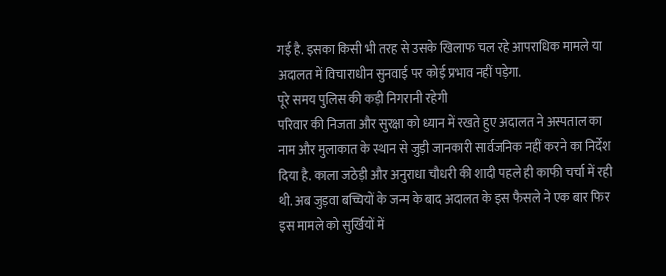गई है. इसका किसी भी तरह से उसके खिलाफ चल रहे आपराधिक मामले या अदालत में विचाराधीन सुनवाई पर कोई प्रभाव नहीं पड़ेगा.
पूरे समय पुलिस की कड़ी निगरानी रहेगी
परिवार की निजता और सुरक्षा को ध्यान में रखते हुए अदालत ने अस्पताल का नाम और मुलाकात के स्थान से जुड़ी जानकारी सार्वजनिक नहीं करने का निर्देश दिया है. काला जठेड़ी और अनुराधा चौधरी की शादी पहले ही काफी चर्चा में रही थी. अब जुड़वा बच्चियों के जन्म के बाद अदालत के इस फैसले ने एक बार फिर इस मामले को सुर्खियों में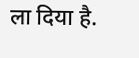ला दिया है.